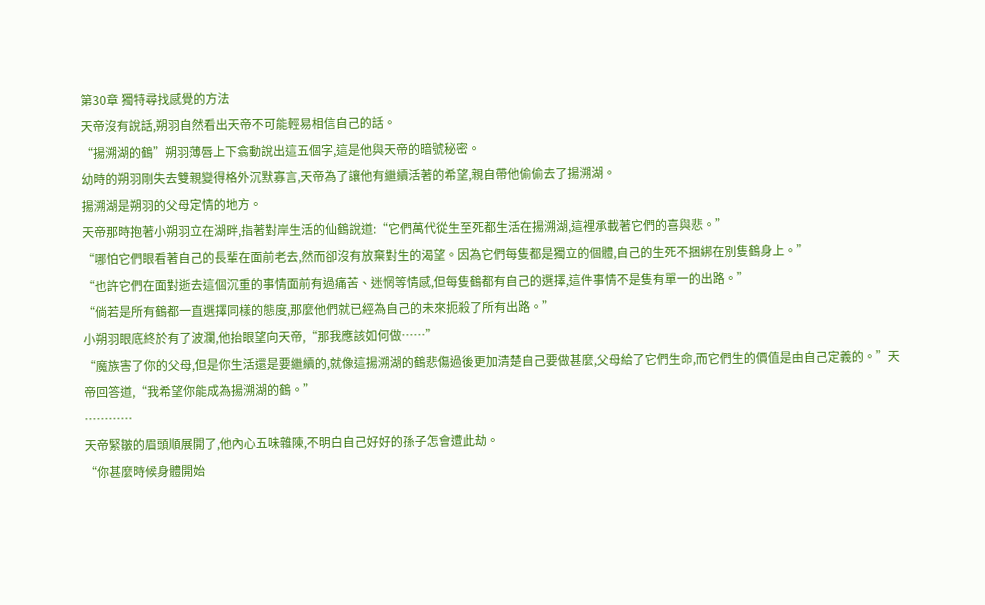第30章 獨特尋找感覺的方法
天帝沒有說話,朔羽自然看出天帝不可能輕易相信自己的話。
“揚溯湖的鶴”朔羽薄唇上下翕動說出這五個字,這是他與天帝的暗號秘密。
幼時的朔羽剛失去雙親變得格外沉默寡言,天帝為了讓他有繼續活著的希望,親自帶他偷偷去了揚溯湖。
揚溯湖是朔羽的父母定情的地方。
天帝那時抱著小朔羽立在湖畔,指著對岸生活的仙鶴說道:“它們萬代從生至死都生活在揚溯湖,這裡承載著它們的喜與悲。”
“哪怕它們眼看著自己的長輩在面前老去,然而卻沒有放棄對生的渴望。因為它們每隻都是獨立的個體,自己的生死不捆綁在別隻鶴身上。”
“也許它們在面對逝去這個沉重的事情面前有過痛苦、迷惘等情感,但每隻鶴都有自己的選擇,這件事情不是隻有單一的出路。”
“倘若是所有鶴都一直選擇同樣的態度,那麼他們就已經為自己的未來扼殺了所有出路。”
小朔羽眼底終於有了波瀾,他抬眼望向天帝,“那我應該如何做……”
“魔族害了你的父母,但是你生活還是要繼續的,就像這揚溯湖的鶴悲傷過後更加清楚自己要做甚麼,父母給了它們生命,而它們生的價值是由自己定義的。”天帝回答道,“我希望你能成為揚溯湖的鶴。”
…………
天帝緊皺的眉頭順展開了,他內心五味雜陳,不明白自己好好的孫子怎會遭此劫。
“你甚麼時候身體開始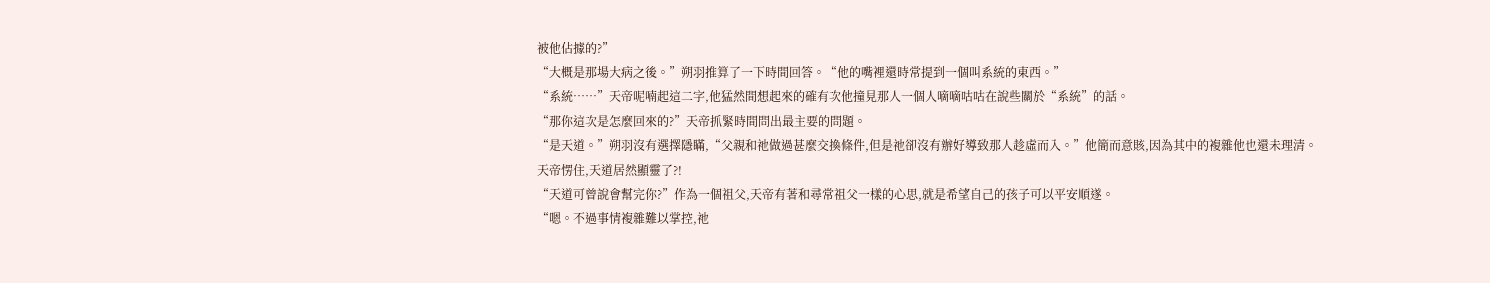被他佔據的?”
“大概是那場大病之後。”朔羽推算了一下時間回答。“他的嘴裡還時常提到一個叫系統的東西。”
“系統……”天帝呢喃起這二字,他猛然間想起來的確有次他撞見那人一個人嘀嘀咕咕在說些關於“系統”的話。
“那你這次是怎麼回來的?”天帝抓緊時間問出最主要的問題。
“是天道。”朔羽沒有選擇隱瞞,“父親和祂做過甚麼交換條件,但是祂卻沒有辦好導致那人趁虛而入。”他簡而意賅,因為其中的複雜他也還未理清。
天帝愣住,天道居然顯靈了?!
“天道可曾說會幫完你?”作為一個祖父,天帝有著和尋常祖父一樣的心思,就是希望自己的孩子可以平安順遂。
“嗯。不過事情複雜難以掌控,祂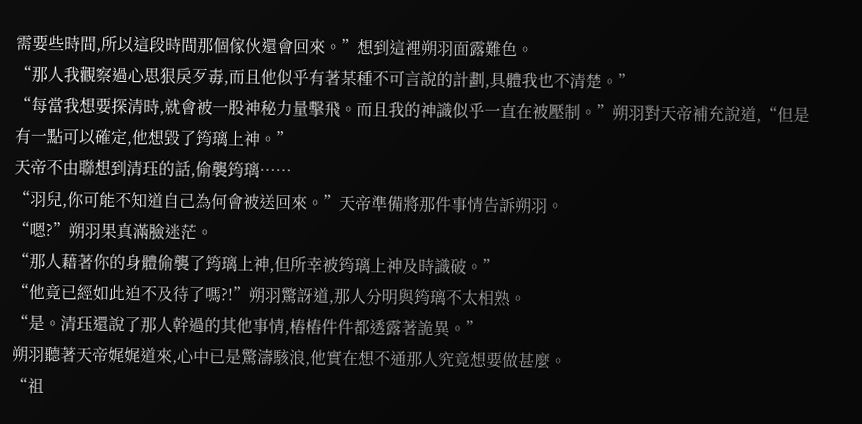需要些時間,所以這段時間那個傢伙還會回來。”想到這裡朔羽面露難色。
“那人我觀察過心思狠戾歹毒,而且他似乎有著某種不可言說的計劃,具體我也不清楚。”
“每當我想要探清時,就會被一股神秘力量擊飛。而且我的神識似乎一直在被壓制。”朔羽對天帝補充說道,“但是有一點可以確定,他想毀了筠璃上神。”
天帝不由聯想到清珏的話,偷襲筠璃……
“羽兒,你可能不知道自己為何會被送回來。”天帝準備將那件事情告訴朔羽。
“嗯?”朔羽果真滿臉迷茫。
“那人藉著你的身體偷襲了筠璃上神,但所幸被筠璃上神及時識破。”
“他竟已經如此迫不及待了嗎?!”朔羽驚訝道,那人分明與筠璃不太相熟。
“是。清珏還說了那人幹過的其他事情,樁樁件件都透露著詭異。”
朔羽聽著天帝娓娓道來,心中已是驚濤駭浪,他實在想不通那人究竟想要做甚麼。
“祖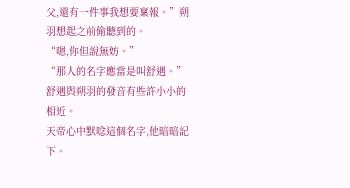父,還有一件事我想要稟報。”朔羽想起之前偷聽到的。
“嗯,你但說無妨。”
“那人的名字應當是叫舒遇。”舒遇與朔羽的發音有些許小小的相近。
天帝心中默唸這個名字,他暗暗記下。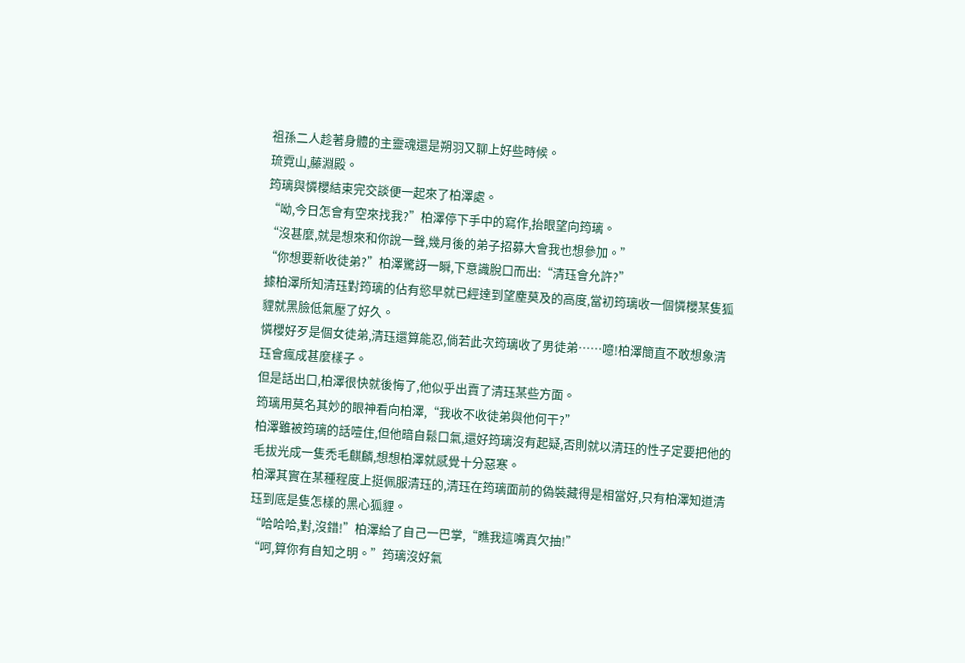祖孫二人趁著身體的主靈魂還是朔羽又聊上好些時候。
琉霓山,藤淵殿。
筠璃與憐櫻結束完交談便一起來了柏澤處。
“呦,今日怎會有空來找我?”柏澤停下手中的寫作,抬眼望向筠璃。
“沒甚麼,就是想來和你說一聲,幾月後的弟子招募大會我也想參加。”
“你想要新收徒弟?”柏澤驚訝一瞬,下意識脫口而出:“清珏會允許?”
據柏澤所知清珏對筠璃的佔有慾早就已經達到望塵莫及的高度,當初筠璃收一個憐櫻某隻狐貍就黑臉低氣壓了好久。
憐櫻好歹是個女徒弟,清珏還算能忍,倘若此次筠璃收了男徒弟……噫!柏澤簡直不敢想象清珏會瘋成甚麼樣子。
但是話出口,柏澤很快就後悔了,他似乎出賣了清珏某些方面。
筠璃用莫名其妙的眼神看向柏澤,“我收不收徒弟與他何干?”
柏澤雖被筠璃的話噎住,但他暗自鬆口氣,還好筠璃沒有起疑,否則就以清珏的性子定要把他的毛拔光成一隻禿毛麒麟,想想柏澤就感覺十分惡寒。
柏澤其實在某種程度上挺佩服清珏的,清珏在筠璃面前的偽裝藏得是相當好,只有柏澤知道清珏到底是隻怎樣的黑心狐貍。
“哈哈哈,對,沒錯!”柏澤給了自己一巴掌,“瞧我這嘴真欠抽!”
“呵,算你有自知之明。”筠璃沒好氣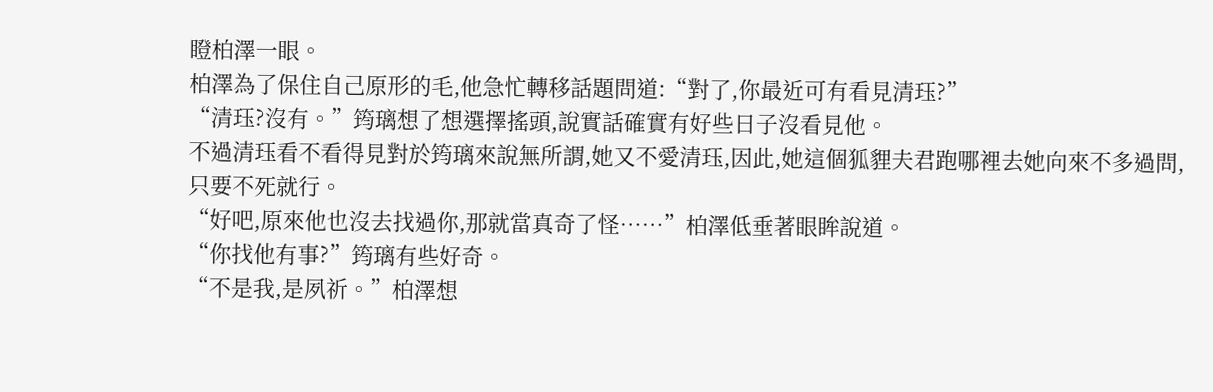瞪柏澤一眼。
柏澤為了保住自己原形的毛,他急忙轉移話題問道:“對了,你最近可有看見清珏?”
“清珏?沒有。”筠璃想了想選擇搖頭,說實話確實有好些日子沒看見他。
不過清珏看不看得見對於筠璃來說無所謂,她又不愛清珏,因此,她這個狐貍夫君跑哪裡去她向來不多過問,只要不死就行。
“好吧,原來他也沒去找過你,那就當真奇了怪……”柏澤低垂著眼眸說道。
“你找他有事?”筠璃有些好奇。
“不是我,是夙祈。”柏澤想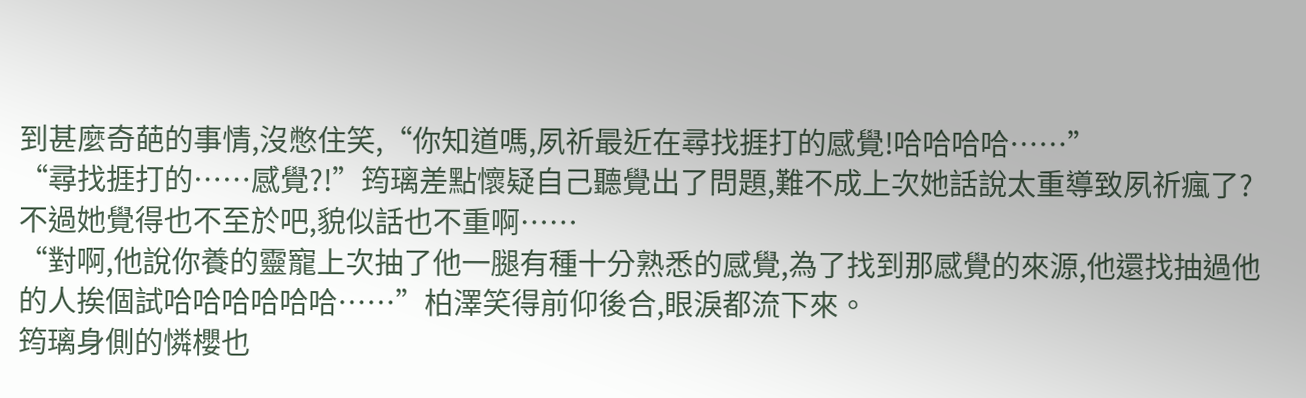到甚麼奇葩的事情,沒憋住笑,“你知道嗎,夙祈最近在尋找捱打的感覺!哈哈哈哈……”
“尋找捱打的……感覺?!”筠璃差點懷疑自己聽覺出了問題,難不成上次她話說太重導致夙祈瘋了?不過她覺得也不至於吧,貌似話也不重啊……
“對啊,他說你養的靈寵上次抽了他一腿有種十分熟悉的感覺,為了找到那感覺的來源,他還找抽過他的人挨個試哈哈哈哈哈哈……”柏澤笑得前仰後合,眼淚都流下來。
筠璃身側的憐櫻也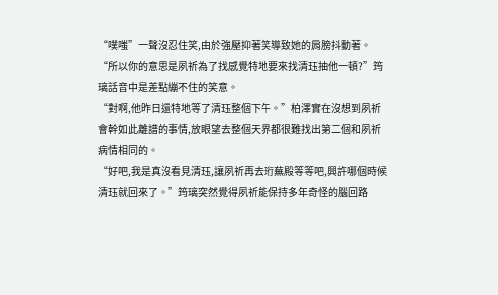“噗嗤”一聲沒忍住笑,由於強壓抑著笑導致她的肩膀抖動著。
“所以你的意思是夙祈為了找感覺特地要來找清珏抽他一頓?”筠璃話音中是差點繃不住的笑意。
“對啊,他昨日還特地等了清珏整個下午。”柏澤實在沒想到夙祈會幹如此離譜的事情,放眼望去整個天界都很難找出第二個和夙祈病情相同的。
“好吧,我是真沒看見清珏,讓夙祈再去珩蕪殿等等吧,興許哪個時候清珏就回來了。”筠璃突然覺得夙祈能保持多年奇怪的腦回路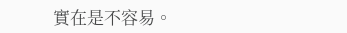實在是不容易。